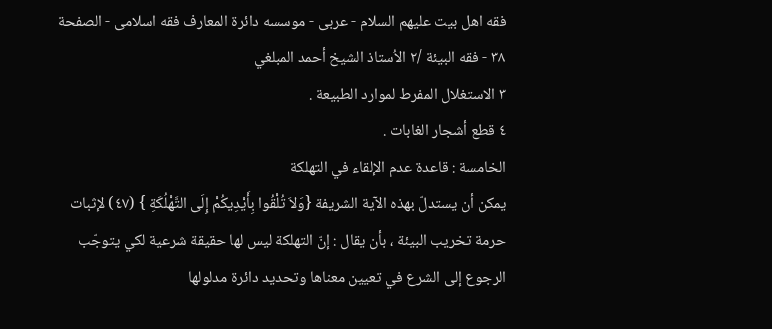فقه اهل بیت علیهم السلام - عربی - موسسه دائرة المعارف فقه اسلامی - الصفحة ٣٨ - فقه البيئة /٢ الاُستاذ الشيخ أحمد المبلغي
٣ الاستغلال المفرط لموارد الطبيعة .
٤ قطع أشجار الغابات .
الخامسة : قاعدة عدم الإلقاء في التهلکة
يمكن أن يستدلّ بهذه الآية الشريفة {وَلاَ تُلْقُوا بِأَيْدِيكُمْ إِلَى التَّهْلُكَةِ } (٤٧) لإثبات حرمة تخريب البيئة ، بأن يقال : إنّ التهلكة ليس لها حقيقة شرعية لكي يتوجّب الرجوع إلى الشرع في تعيين معناها وتحديد دائرة مدلولها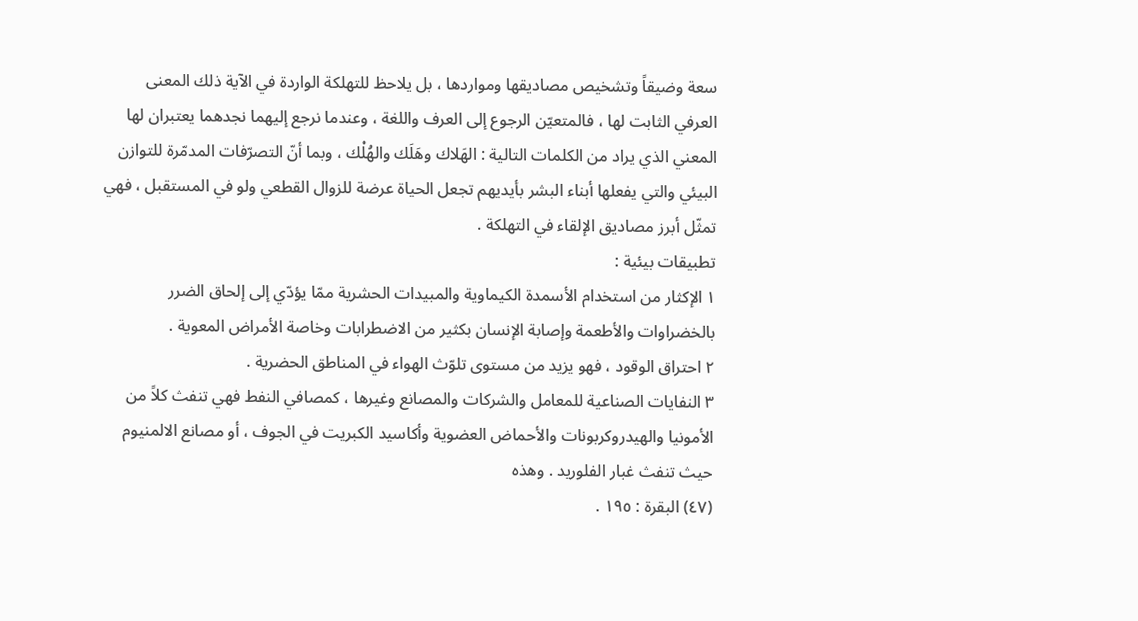سعة وضيقاً وتشخيص مصاديقها ومواردها ، بل يلاحظ للتهلكة الواردة في الآية ذلك المعنى العرفي الثابت لها ، فالمتعيّن الرجوع إلى العرف واللغة ، وعندما نرجع إليهما نجدهما يعتبران لها المعني الذي يراد من الكلمات التالية : الهَلاك وهَلَك والهُلْك ، وبما أنّ التصرّفات المدمّرة للتوازن البيئي والتي يفعلها أبناء البشر بأيديهم تجعل الحياة عرضة للزوال القطعي ولو في المستقبل ، فهي تمثّل أبرز مصاديق الإلقاء في التهلكة .
تطبيقات بيئية :
١ الإكثار من استخدام الأسمدة الكيماوية والمبيدات الحشرية ممّا يؤدّي إلى إلحاق الضرر بالخضراوات والأطعمة وإصابة الإنسان بكثير من الاضطرابات وخاصة الأمراض المعوية .
٢ احتراق الوقود ، فهو يزيد من مستوى تلوّث الهواء في المناطق الحضرية .
٣ النفايات الصناعية للمعامل والشركات والمصانع وغيرها ، كمصافي النفط فهي تنفث كلاً من الأمونيا والهيدروكربونات والأحماض العضوية وأكاسيد الكبريت في الجوف ، أو مصانع الالمنيوم حيث تنفث غبار الفلوريد . وهذه
(٤٧) البقرة : ١٩٥ .